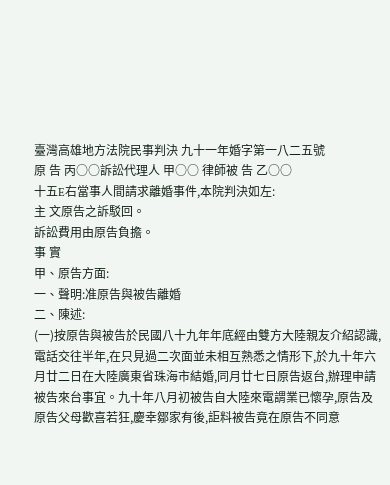臺灣高雄地方法院民事判決 九十一年婚字第一八二五號
原 告 丙○○訴訟代理人 甲○○ 律師被 告 乙○○
十五E右當事人間請求離婚事件,本院判決如左:
主 文原告之訴駁回。
訴訟費用由原告負擔。
事 實
甲、原告方面:
一、聲明:准原告與被告離婚
二、陳述:
(一)按原告與被告於民國八十九年年底經由雙方大陸親友介紹認識,電話交往半年,在只見過二次面並未相互熟悉之情形下,於九十年六月廿二日在大陸廣東省珠海市結婚,同月廿七日原告返台,辦理申請被告來台事宜。九十年八月初被告自大陸來電謂業已懷孕,原告及原告父母歡喜若狂,慶幸鄒家有後,詎料被告竟在原告不同意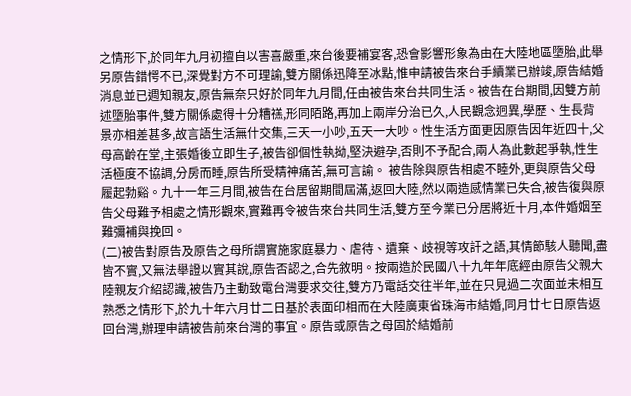之情形下,於同年九月初擅自以害喜嚴重,來台後要補宴客,恐會影響形象為由在大陸地區墮胎,此舉另原告錯愕不已,深覺對方不可理諭,雙方關係迅降至冰點,惟申請被告來台手續業已辦竣,原告結婚消息並已週知親友,原告無奈只好於同年九月間,任由被告來台共同生活。被告在台期間,因雙方前述墮胎事件,雙方關係處得十分糟禚,形同陌路,再加上兩岸分治已久,人民觀念迥異,學歷、生長背景亦相差甚多,故言語生活無什交集,三天一小吵,五天一大吵。性生活方面更因原告因年近四十,父母高齡在堂,主張婚後立即生子,被告卻個性執拗,堅決避孕,否則不予配合,兩人為此數起爭執,性生活極度不協調,分房而睡,原告所受精神痛苦,無可言諭。 被告除與原告相處不睦外,更與原告父母履起勃谿。九十一年三月間,被告在台居留期間屆滿,返回大陸,然以兩造感情業已失合,被告復與原告父母難予相處之情形觀來,實難再令被告來台共同生活,雙方至今業已分居將近十月,本件婚姻至難彌補與挽回。
(二)被告對原告及原告之母所謂實施家庭暴力、虐待、遺棄、歧視等攻訐之語,其情節駭人聽聞,盡皆不實,又無法舉證以實其說,原告否認之,合先敘明。按兩造於民國八十九年年底經由原告父親大陸親友介紹認識,被告乃主動致電台灣要求交往,雙方乃電話交往半年,並在只見過二次面並未相互熟悉之情形下,於九十年六月廿二日基於表面印相而在大陸廣東省珠海市結婚,同月廿七日原告返回台灣,辦理申請被告前來台灣的事宜。原告或原告之母固於結婚前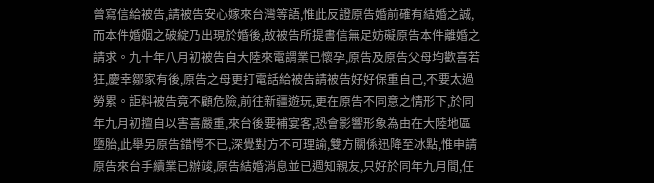曾寫信給被告,請被告安心嫁來台灣等語,惟此反證原告婚前確有結婚之誠,而本件婚姻之破綻乃出現於婚後,故被告所提書信無足妨礙原告本件離婚之請求。九十年八月初被告自大陸來電謂業已懷孕,原告及原告父母均歡喜若狂,慶幸鄒家有後,原告之母更打電話給被告請被告好好保重自己,不要太過勞累。詎料被告竟不顧危險,前往新疆遊玩,更在原告不同意之情形下,於同年九月初擅自以害喜嚴重,來台後要補宴客,恐會影響形象為由在大陸地區墮胎,此舉另原告錯愕不已,深覺對方不可理諭,雙方關係迅降至冰點,惟申請原告來台手續業已辦竣,原告結婚消息並已週知親友,只好於同年九月間,任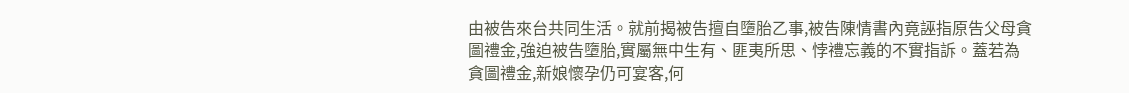由被告來台共同生活。就前揭被告擅自墮胎乙事,被告陳情書內竟誣指原告父母貪圖禮金,強迫被告墮胎,實屬無中生有、匪夷所思、悖禮忘義的不實指訴。蓋若為貪圖禮金,新娘懷孕仍可宴客,何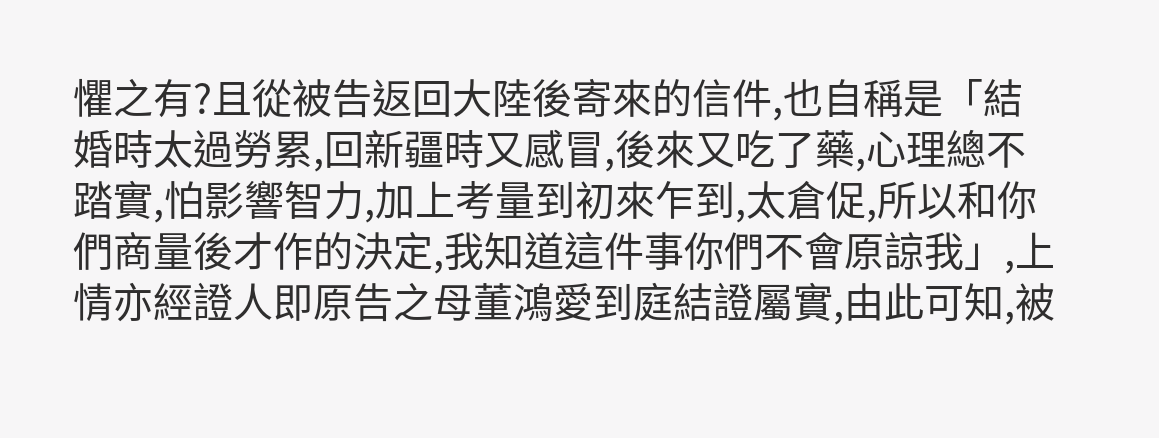懼之有?且從被告返回大陸後寄來的信件,也自稱是「結婚時太過勞累,回新疆時又感冒,後來又吃了藥,心理總不踏實,怕影響智力,加上考量到初來乍到,太倉促,所以和你們商量後才作的決定,我知道這件事你們不會原諒我」,上情亦經證人即原告之母董鴻愛到庭結證屬實,由此可知,被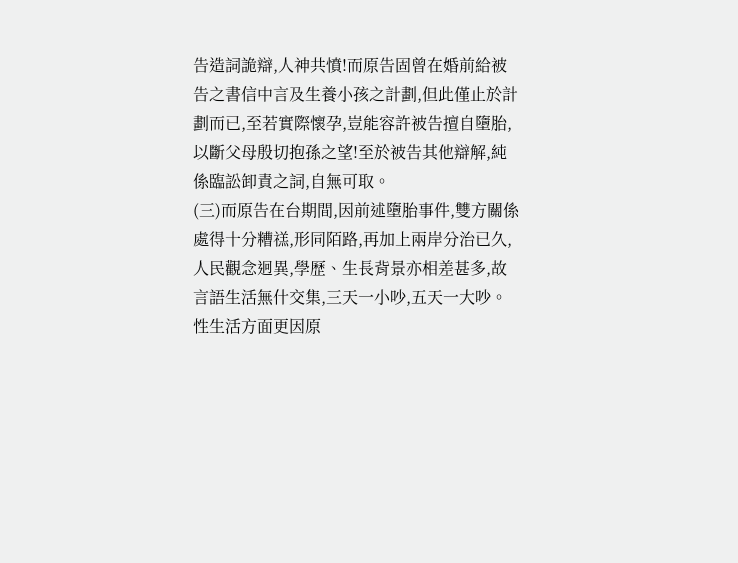告造詞詭辯,人神共憤!而原告固曾在婚前給被告之書信中言及生養小孩之計劃,但此僅止於計劃而已,至若實際懷孕,豈能容許被告擅自墮胎,以斷父母殷切抱孫之望!至於被告其他辯解,純係臨訟卸責之詞,自無可取。
(三)而原告在台期間,因前述墮胎事件,雙方關係處得十分糟禚,形同陌路,再加上兩岸分治已久,人民觀念迥異,學歷、生長背景亦相差甚多,故言語生活無什交集,三天一小吵,五天一大吵。性生活方面更因原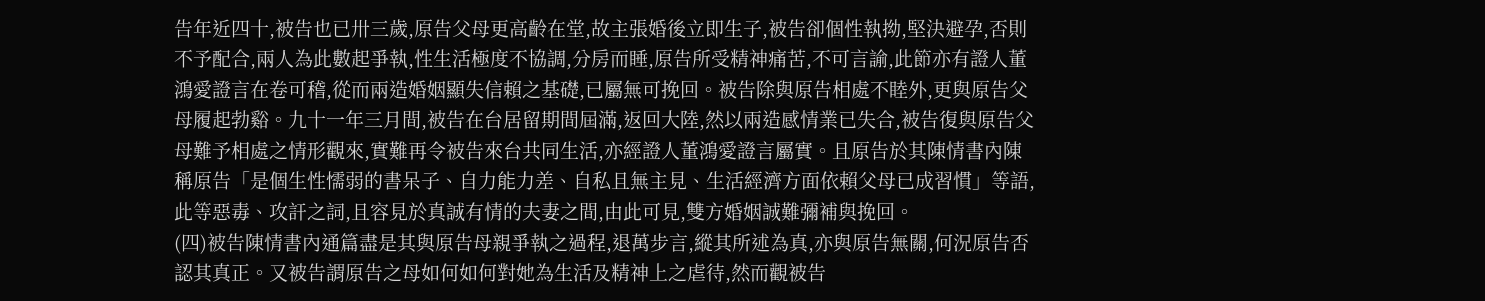告年近四十,被告也已卅三歲,原告父母更高齡在堂,故主張婚後立即生子,被告卻個性執拗,堅決避孕,否則不予配合,兩人為此數起爭執,性生活極度不協調,分房而睡,原告所受精神痛苦,不可言諭,此節亦有證人董鴻愛證言在卷可稽,從而兩造婚姻顯失信賴之基礎,已屬無可挽回。被告除與原告相處不睦外,更與原告父母履起勃谿。九十一年三月間,被告在台居留期間屆滿,返回大陸,然以兩造感情業已失合,被告復與原告父母難予相處之情形觀來,實難再令被告來台共同生活,亦經證人董鴻愛證言屬實。且原告於其陳情書內陳稱原告「是個生性懦弱的書呆子、自力能力差、自私且無主見、生活經濟方面依賴父母已成習慣」等語,此等惡毒、攻訐之詞,且容見於真誠有情的夫妻之間,由此可見,雙方婚姻誠難彌補與挽回。
(四)被告陳情書內通篇盡是其與原告母親爭執之過程,退萬步言,縱其所述為真,亦與原告無關,何況原告否認其真正。又被告謂原告之母如何如何對她為生活及精神上之虐待,然而觀被告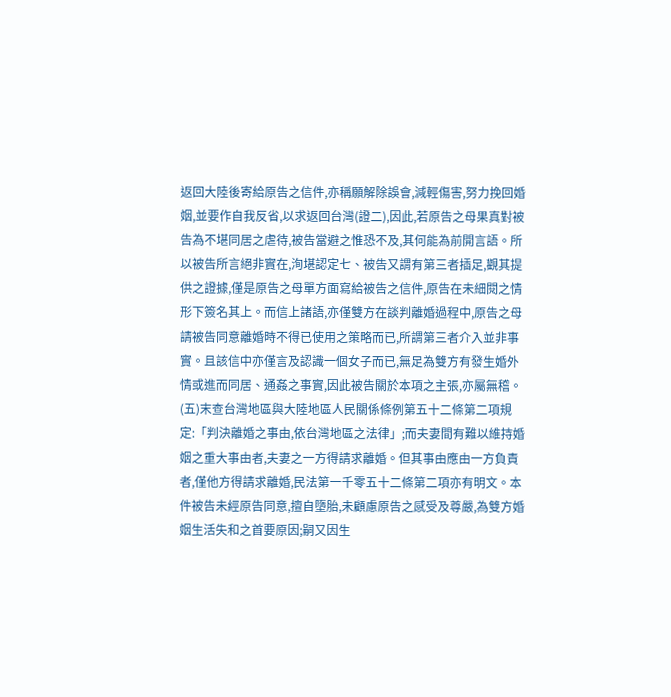返回大陸後寄給原告之信件,亦稱願解除誤會,減輕傷害,努力挽回婚姻,並要作自我反省,以求返回台灣(證二),因此,若原告之母果真對被告為不堪同居之虐待,被告當避之惟恐不及,其何能為前開言語。所以被告所言絕非實在,洵堪認定七、被告又謂有第三者插足,觀其提供之證據,僅是原告之母單方面寫給被告之信件,原告在未細閱之情形下簽名其上。而信上諸語,亦僅雙方在談判離婚過程中,原告之母請被告同意離婚時不得已使用之策略而已,所謂第三者介入並非事實。且該信中亦僅言及認識一個女子而已,無足為雙方有發生婚外情或進而同居、通姦之事實,因此被告關於本項之主張,亦屬無稽。
(五)末查台灣地區與大陸地區人民關係條例第五十二條第二項規定:「判決離婚之事由,依台灣地區之法律」;而夫妻間有難以維持婚姻之重大事由者,夫妻之一方得請求離婚。但其事由應由一方負責者,僅他方得請求離婚,民法第一千零五十二條第二項亦有明文。本件被告未經原告同意,擅自墮胎,未顧慮原告之感受及尊嚴,為雙方婚姻生活失和之首要原因;嗣又因生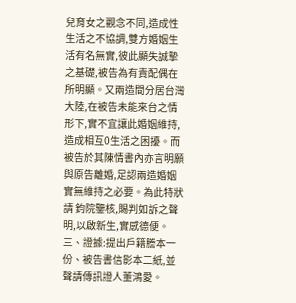兒育女之觀念不同,造成性生活之不協調,雙方婚姻生活有名無實,彼此顯失誠摯之基礎,被告為有責配偶在所明顯。又兩造間分居台灣大陸,在被告未能來台之情形下,實不宜讓此婚姻維持,造成相互0生活之困擾。而被告於其陳情書內亦言明願與原告離婚,足認兩造婚姻實無維持之必要。為此特狀請 鈞院鑒核,賜判如訴之聲明,以啟新生,實感德便。
三、證據:提出戶籍謄本一份、被告書信影本二紙,並聲請傳訊證人董鴻愛。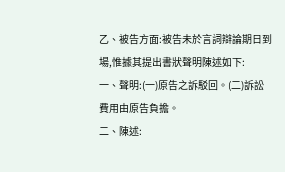乙、被告方面:被告未於言詞辯論期日到場,惟據其提出書狀聲明陳述如下:
一、聲明:(一)原告之訴駁回。(二)訴訟費用由原告負擔。
二、陳述: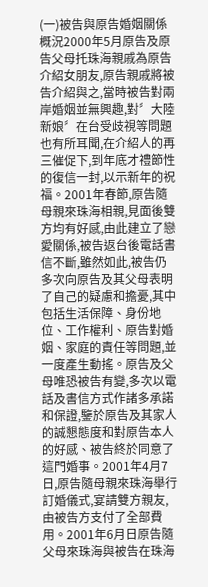(一)被告與原告婚姻關係概況2000年5月原告及原告父母托珠海親戚為原告介紹女朋友,原告親戚將被告介紹與之,當時被告對兩岸婚姻並無興趣,對〞大陸新娘〞在台受歧視等問題也有所耳聞,在介紹人的再三催促下,到年底才禮節性的復信一封,以示新年的祝福。2001年春節,原告隨母親來珠海相親,見面後雙方均有好感,由此建立了戀愛關係,被告返台後電話書信不斷,雖然如此,被告仍多次向原告及其父母表明了自己的疑慮和擔憂,其中包括生活保障、身份地位、工作權利、原告對婚姻、家庭的責任等問題,並一度產生動搖。原告及父母唯恐被告有變,多次以電話及書信方式作諸多承諾和保證,鑒於原告及其家人的誠懇態度和對原告本人的好感、被告終於同意了這門婚事。2001年4月7日,原告隨母親來珠海舉行訂婚儀式,宴請雙方親友,由被告方支付了全部費用。2001年6月日原告隨父母來珠海與被告在珠海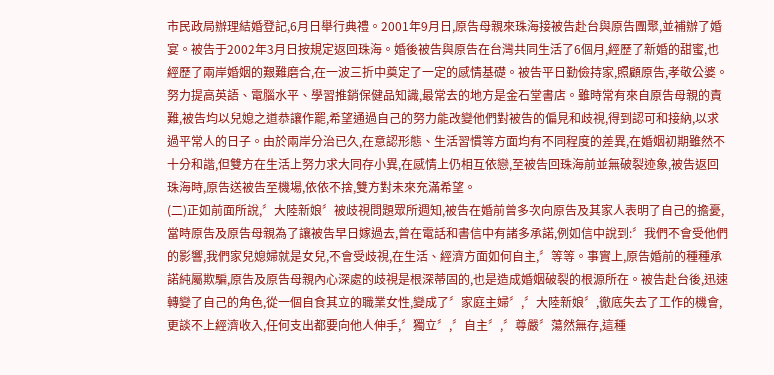市民政局辦理結婚登記,6月日舉行典禮。2001年9月日,原告母親來珠海接被告赴台與原告團聚,並補辦了婚宴。被告于2002年3月日按規定返回珠海。婚後被告與原告在台灣共同生活了6個月,經歷了新婚的甜蜜,也經歷了兩岸婚姻的艱難磨合,在一波三折中奠定了一定的感情基礎。被告平日勤儉持家,照顧原告,孝敬公婆。努力提高英語、電腦水平、學習推銷保健品知識,最常去的地方是金石堂書店。雖時常有來自原告母親的責難,被告均以兒媳之道恭讓作罷,希望通過自己的努力能改變他們對被告的偏見和歧視,得到認可和接納,以求過平常人的日子。由於兩岸分治已久,在意認形態、生活習慣等方面均有不同程度的差異,在婚姻初期雖然不十分和諧,但雙方在生活上努力求大同存小異,在感情上仍相互依戀,至被告回珠海前並無破裂迹象,被告返回珠海時,原告送被告至機場,依依不捨,雙方對未來充滿希望。
(二)正如前面所說,〞大陸新娘〞被歧視問題眾所週知,被告在婚前曾多次向原告及其家人表明了自己的擔憂,當時原告及原告母親為了讓被告早日嫁過去,曾在電話和書信中有諸多承諾,例如信中說到:〞我們不會受他們的影響,我們家兒媳婦就是女兒,不會受歧視,在生活、經濟方面如何自主,〞等等。事實上,原告婚前的種種承諾純屬欺騙,原告及原告母親內心深處的歧視是根深蒂固的,也是造成婚姻破裂的根源所在。被告赴台後,迅速轉變了自己的角色,從一個自食其立的職業女性,變成了〞家庭主婦〞,〞大陸新娘〞,徹底失去了工作的機會,更談不上經濟收入,任何支出都要向他人伸手,〞獨立〞,〞自主〞,〞尊嚴〞蕩然無存,這種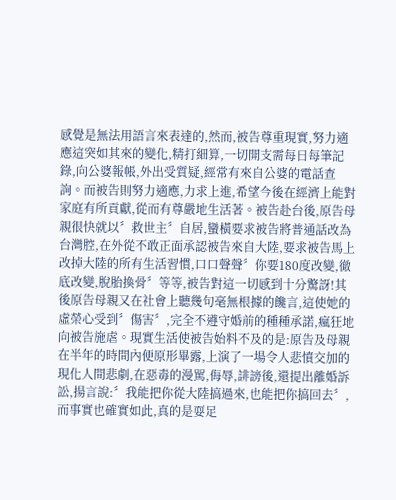感覺是無法用語言來表達的,然而,被告尊重現實,努力適應這突如其來的變化,精打細算,一切開支需每日每筆記錄,向公婆報帳,外出受質疑,經常有來自公婆的電話查詢。而被告則努力適應,力求上進,希望今後在經濟上能對家庭有所貢獻,從而有尊嚴地生活著。被告赴台後,原告母親很快就以〞救世主〞自居,蠻橫要求被告將普通話改為台灣腔,在外從不敢正面承認被告來自大陸,要求被告馬上改掉大陸的所有生活習慣,口口聲聲〞你要180度改變,徹底改變,脫胎換骨〞等等,被告對這一切感到十分驚訝!其後原告母親又在社會上聽幾句毫無根據的饞言,這使她的虛榮心受到〞傷害〞,完全不遵守婚前的種種承諾,瘋狂地向被告施虐。現實生活使被告始料不及的是:原告及母親在半年的時間內便原形畢露,上演了一場令人悲憤交加的現化人間悲劇,在惡毒的漫駡,侮辱,誹謗後,還提出離婚訴訟,揚言說:〞我能把你從大陸搞過來,也能把你搞回去〞,而事實也確實如此,真的是耍足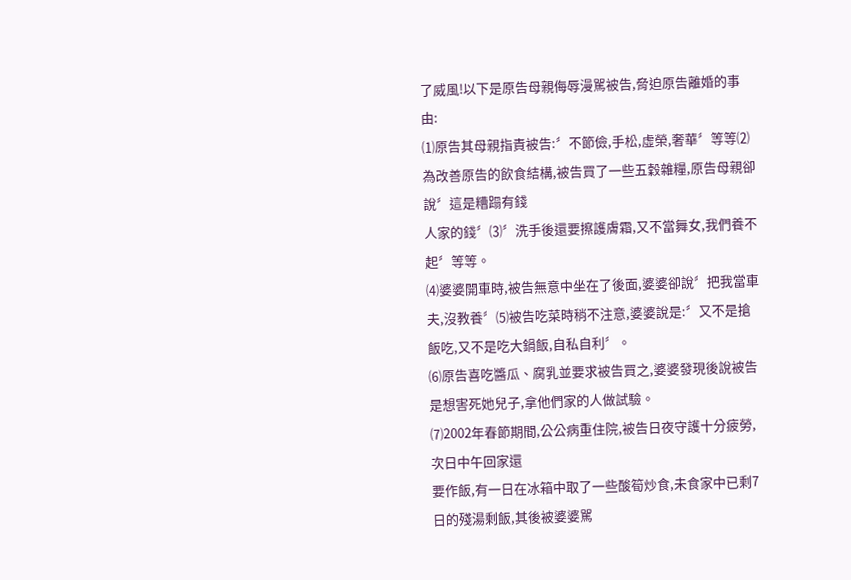了威風!以下是原告母親侮辱漫駡被告,脅迫原告離婚的事由:
⑴原告其母親指責被告:〞不節儉,手松,虛榮,奢華〞等等⑵為改善原告的飲食結構,被告買了一些五穀雜糧,原告母親卻說〞這是糟蹋有錢
人家的錢〞⑶〞洗手後還要擦護膚霜,又不當舞女,我們養不起〞等等。
⑷婆婆開車時,被告無意中坐在了後面,婆婆卻說〞把我當車夫,沒教養〞⑸被告吃菜時稍不注意,婆婆說是:〞又不是搶飯吃,又不是吃大鍋飯,自私自利〞。
⑹原告喜吃醬瓜、腐乳並要求被告買之,婆婆發現後說被告是想害死她兒子,拿他們家的人做試驗。
⑺2002年春節期間,公公病重住院,被告日夜守護十分疲勞,次日中午回家還
要作飯,有一日在冰箱中取了一些酸筍炒食,未食家中已剩7日的殘湯剩飯,其後被婆婆駡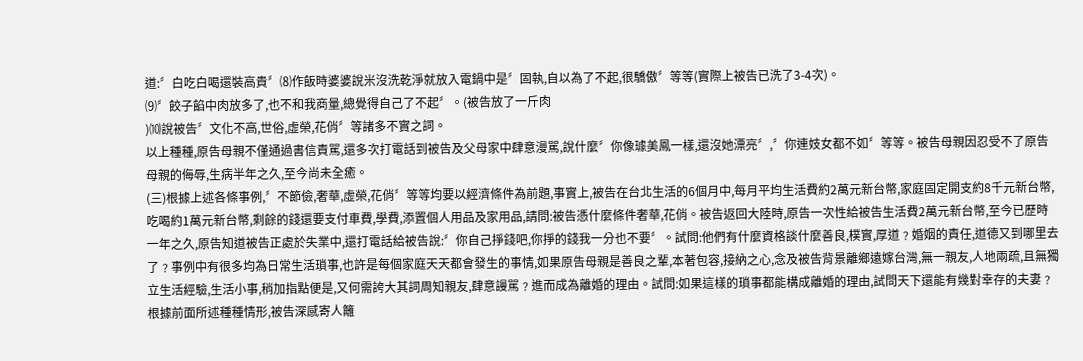道:〞白吃白喝還裝高貴〞⑻作飯時婆婆說米沒洗乾淨就放入電鍋中是〞固執,自以為了不起,很驕傲〞等等(實際上被告已洗了3-4次)。
⑼〞餃子餡中肉放多了,也不和我商量,總覺得自己了不起〞。(被告放了一斤肉
)⑽說被告〞文化不高,世俗,虛榮,花俏〞等諸多不實之詞。
以上種種,原告母親不僅通過書信責駡,還多次打電話到被告及父母家中肆意漫駡,說什麼〞你像璩美鳳一樣,還沒她漂亮〞,〞你連妓女都不如〞等等。被告母親因忍受不了原告母親的侮辱,生病半年之久,至今尚未全癒。
(三)根據上述各條事例,〞不節儉,奢華,虛榮,花俏〞等等均要以經濟條件為前題,事實上,被告在台北生活的6個月中,每月平均生活費約2萬元新台幣,家庭固定開支約8千元新台幣,吃喝約1萬元新台幣,剩餘的錢還要支付車費,學費,添置個人用品及家用品,請問:被告憑什麼條件奢華,花俏。被告返回大陸時,原告一次性給被告生活費2萬元新台幣,至今已歷時一年之久,原告知道被告正處於失業中,還打電話給被告說:〞你自己掙錢吧,你掙的錢我一分也不要〞。試問:他們有什麼資格談什麼善良,樸實,厚道﹖婚姻的責任,道德又到哪里去了﹖事例中有很多均為日常生活瑣事,也許是每個家庭天天都會發生的事情,如果原告母親是善良之輩,本著包容,接納之心,念及被告背景離鄉遠嫁台灣,無一親友,人地兩疏,且無獨立生活經驗,生活小事,稍加指點便是,又何需誇大其詞周知親友,肆意謾駡﹖進而成為離婚的理由。試問:如果這樣的瑣事都能構成離婚的理由,試問天下還能有幾對幸存的夫妻﹖根據前面所述種種情形,被告深感寄人籬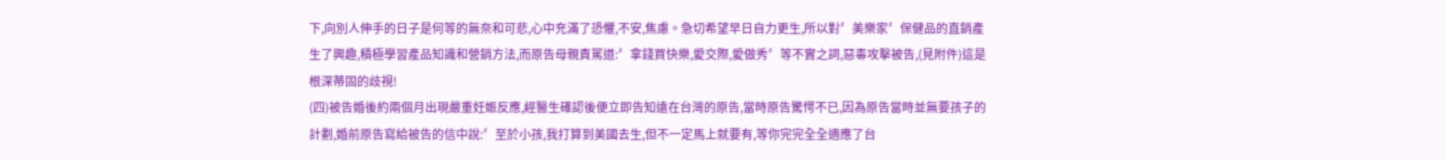下,向別人伸手的日子是何等的無奈和可悲,心中充滿了恐懼,不安,焦慮。急切希望早日自力更生,所以對〞美樂家〞保健品的直銷產生了興趣,積極學習產品知識和營銷方法,而原告母親責駡道:〞拿錢買快樂,愛交際,愛做秀〞等不實之詞,惡毒攻擊被告,(見附件)這是根深蒂固的歧視!
(四)被告婚後約兩個月出現嚴重妊娠反應,經醫生確認後便立即告知遠在台灣的原告,當時原告驚愕不已,因為原告當時並無要孩子的計劃,婚前原告寫給被告的信中說:〞至於小孩,我打算到美國去生,但不一定馬上就要有,等你完完全全適應了台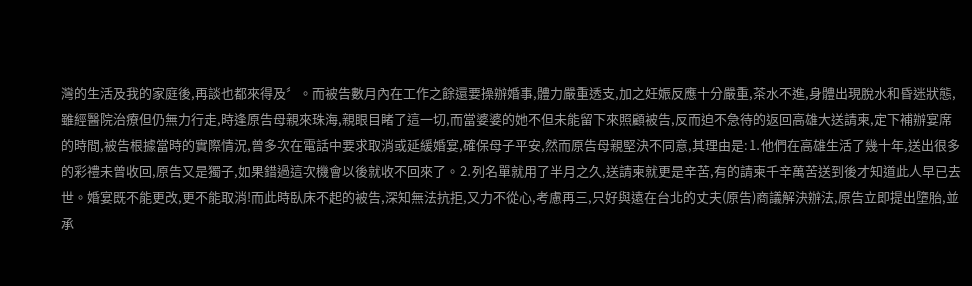灣的生活及我的家庭後,再談也都來得及〞。而被告數月內在工作之餘還要操辦婚事,體力嚴重透支,加之妊娠反應十分嚴重,茶水不進,身體出現脫水和昏迷狀態,雖經醫院治療但仍無力行走,時逢原告母親來珠海,親眼目睹了這一切,而當婆婆的她不但未能留下來照顧被告,反而迫不急待的返回高雄大送請柬,定下補辦宴席的時間,被告根據當時的實際情況,曾多次在電話中要求取消或延緩婚宴,確保母子平安,然而原告母親堅決不同意,其理由是:⒈他們在高雄生活了幾十年,送出很多的彩禮未曾收回,原告又是獨子,如果錯過這次機會以後就收不回來了。⒉列名單就用了半月之久,送請柬就更是辛苦,有的請柬千辛萬苦送到後才知道此人早已去世。婚宴既不能更改,更不能取消!而此時臥床不起的被告,深知無法抗拒,又力不從心,考慮再三,只好與遠在台北的丈夫(原告)商議解決辦法,原告立即提出墮胎,並承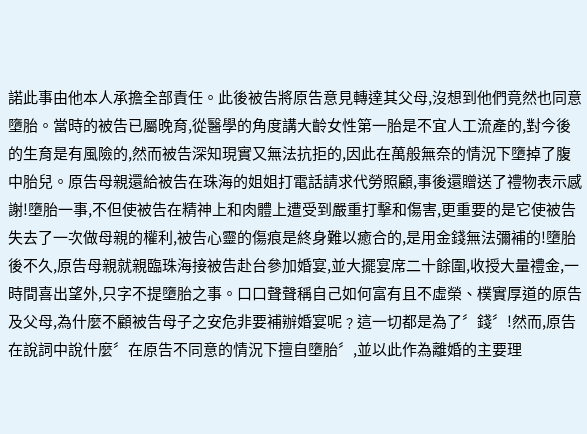諾此事由他本人承擔全部責任。此後被告將原告意見轉達其父母,沒想到他們竟然也同意墮胎。當時的被告已屬晚育,從醫學的角度講大齡女性第一胎是不宜人工流產的,對今後的生育是有風險的,然而被告深知現實又無法抗拒的,因此在萬般無奈的情況下墮掉了腹中胎兒。原告母親還給被告在珠海的姐姐打電話請求代勞照顧,事後還贈送了禮物表示感謝!墮胎一事,不但使被告在精神上和肉體上遭受到嚴重打擊和傷害,更重要的是它使被告失去了一次做母親的權利,被告心靈的傷痕是終身難以癒合的,是用金錢無法彌補的!墮胎後不久,原告母親就親臨珠海接被告赴台參加婚宴,並大擺宴席二十餘圍,收授大量禮金,一時間喜出望外,只字不提墮胎之事。口口聲聲稱自己如何富有且不虛榮、樸實厚道的原告及父母,為什麼不顧被告母子之安危非要補辦婚宴呢﹖這一切都是為了〞錢〞!然而,原告在說詞中說什麼〞在原告不同意的情況下擅自墮胎〞,並以此作為離婚的主要理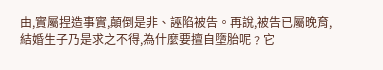由,實屬捏造事實,顛倒是非、誣陷被告。再說,被告已屬晚育,結婚生子乃是求之不得,為什麼要擅自墮胎呢﹖它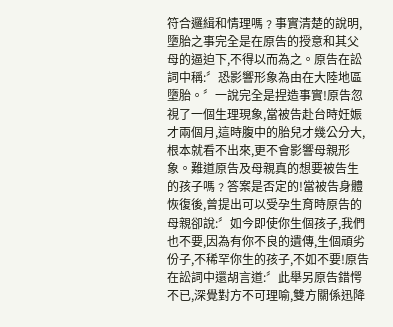符合邏緝和情理嗎﹖事實清楚的說明,墮胎之事完全是在原告的授意和其父母的逼迫下,不得以而為之。原告在訟詞中稱:〞恐影響形象為由在大陸地區墮胎。〞一說完全是捏造事實!原告忽視了一個生理現象,當被告赴台時妊娠才兩個月,這時腹中的胎兒才幾公分大,根本就看不出來,更不會影響母親形象。難道原告及母親真的想要被告生的孩子嗎﹖答案是否定的!當被告身體恢復後,曾提出可以受孕生育時原告的母親卻說:〞如今即使你生個孩子,我們也不要,因為有你不良的遺傳,生個頑劣份子,不稀罕你生的孩子,不如不要!原告在訟詞中還胡言道:〞此舉另原告錯愕不已,深覺對方不可理喻,雙方關係迅降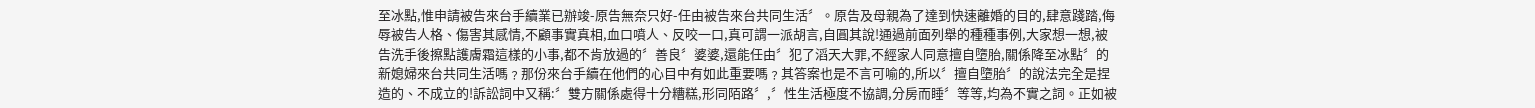至冰點,惟申請被告來台手續業已辦竣-原告無奈只好-任由被告來台共同生活〞。原告及母親為了達到快速離婚的目的,肆意踐踏,侮辱被告人格、傷害其感情,不顧事實真相,血口噴人、反咬一口,真可謂一派胡言,自圓其說!通過前面列舉的種種事例,大家想一想,被告洗手後擦點護膚霜這樣的小事,都不肯放過的〞善良〞婆婆,還能任由〞犯了滔天大罪,不經家人同意擅自墮胎,關係降至冰點〞的新媳婦來台共同生活嗎﹖那份來台手續在他們的心目中有如此重要嗎﹖其答案也是不言可喻的,所以〞擅自墮胎〞的說法完全是捏造的、不成立的!訴訟詞中又稱:〞雙方關係處得十分糟糕,形同陌路〞,〞性生活極度不協調,分房而睡〞等等,均為不實之詞。正如被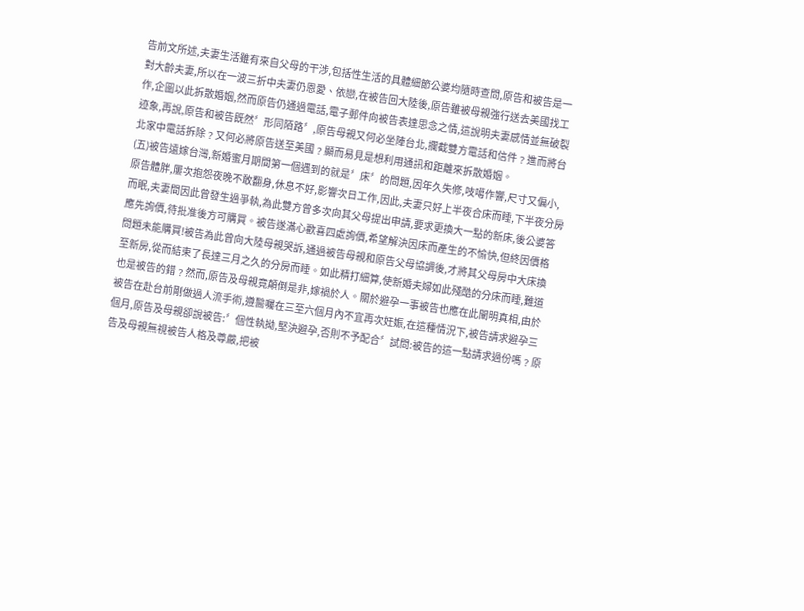告前文所述,夫妻生活雖有來自父母的干涉,包括性生活的具體細節公婆均隨時查問,原告和被告是一對大齡夫妻,所以在一波三折中夫妻仍恩愛、依戀,在被告回大陸後,原告雖被母親強行送去美國找工作,企圖以此拆散婚姻,然而原告仍通過電話,電子郵件向被告表達思念之情,這說明夫妻感情並無破裂迹象,再說,原告和被告既然〞形同陌路〞,原告母親又何必坐陣台北,攔截雙方電話和信件﹖進而將台北家中電話拆除﹖又何必將原告送至美國﹖顯而易見是想利用通訊和距離來拆散婚姻。
(五)被告遠嫁台灣,新婚蜜月期間第一個遇到的就是〞床〞的問題,因年久失修,吱噶作響,尺寸又偏小,原告體胖,屢次抱怨夜晚不敢翻身,休息不好,影響次日工作,因此,夫妻只好上半夜合床而睡,下半夜分房而眠,夫妻間因此曾發生過爭執,為此雙方曾多次向其父母提出申請,要求更換大一點的新床,後公婆答應先詢價,待批准後方可購買。被告遂滿心歡喜四處詢價,希望解決因床而產生的不愉快,但終因價格問題未能購買!被告為此曾向大陸母親哭訴,通過被告母親和原告父母協調後,才將其父母房中大床換至新房,從而結束了長達三月之久的分房而睡。如此精打細算,使新婚夫婦如此殘酷的分床而睡,難道也是被告的錯﹖然而,原告及母親竟顛倒是非,嫁禍於人。關於避孕一事被告也應在此闡明真相,由於被告在赴台前剛做過人流手術,遵醫囑在三至六個月內不宜再次妊娠,在這種情況下,被告請求避孕三個月,原告及母親卻說被告:〞個性執拗,堅決避孕,否則不予配合〞試問:被告的這一點請求過份嗎﹖原告及母親無視被告人格及尊嚴,把被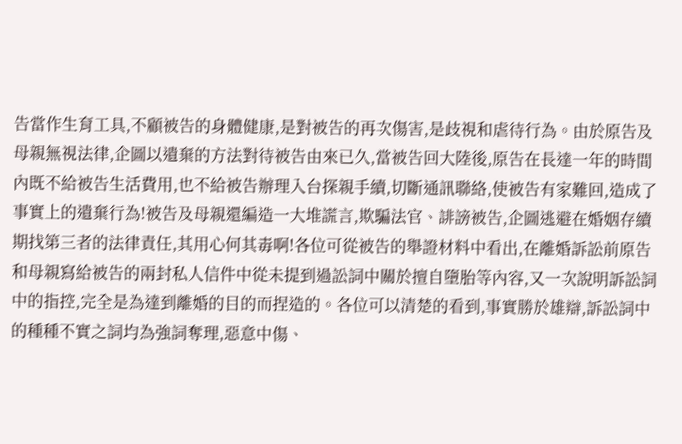告當作生育工具,不顧被告的身體健康,是對被告的再次傷害,是歧視和虐待行為。由於原告及母親無視法律,企圖以遺棄的方法對待被告由來已久,當被告回大陸後,原告在長達一年的時間內既不給被告生活費用,也不給被告辦理入台探親手續,切斷通訊聯絡,使被告有家難回,造成了事實上的遺棄行為!被告及母親還編造一大堆謊言,欺騙法官、誹謗被告,企圖逃避在婚姻存續期找第三者的法律責任,其用心何其毒啊!各位可從被告的舉證材料中看出,在離婚訴訟前原告和母親寫給被告的兩封私人信件中從未提到過訟詞中關於擅自墮胎等內容,又一次說明訴訟詞中的指控,完全是為達到離婚的目的而捏造的。各位可以清楚的看到,事實勝於雄辯,訴訟詞中的種種不實之詞均為強詞奪理,惡意中傷、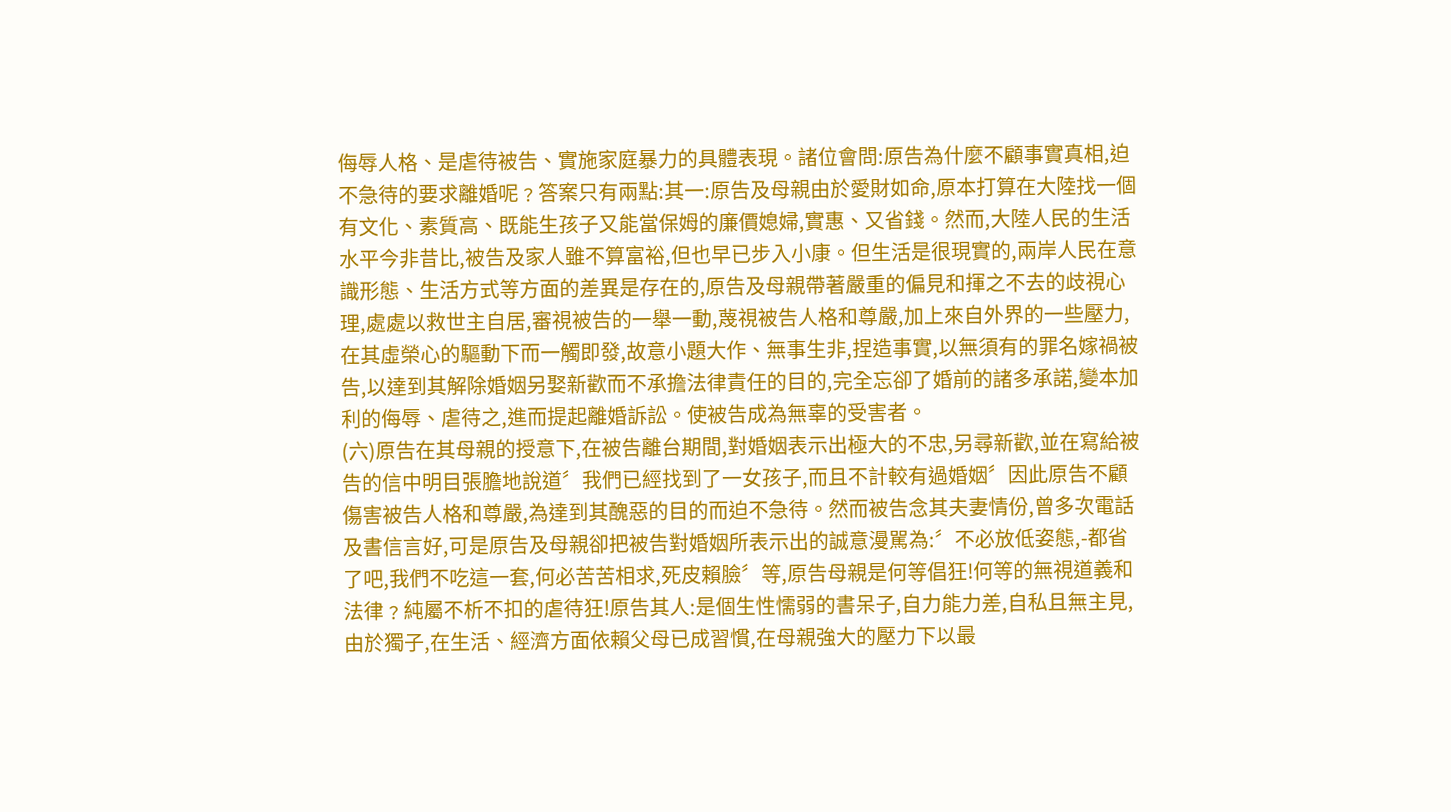侮辱人格、是虐待被告、實施家庭暴力的具體表現。諸位會問:原告為什麼不顧事實真相,迫不急待的要求離婚呢﹖答案只有兩點:其一:原告及母親由於愛財如命,原本打算在大陸找一個有文化、素質高、既能生孩子又能當保姆的廉價媳婦,實惠、又省錢。然而,大陸人民的生活水平今非昔比,被告及家人雖不算富裕,但也早已步入小康。但生活是很現實的,兩岸人民在意識形態、生活方式等方面的差異是存在的,原告及母親帶著嚴重的偏見和揮之不去的歧視心理,處處以救世主自居,審視被告的一舉一動,蔑視被告人格和尊嚴,加上來自外界的一些壓力,在其虛榮心的驅動下而一觸即發,故意小題大作、無事生非,捏造事實,以無須有的罪名嫁禍被告,以達到其解除婚姻另娶新歡而不承擔法律責任的目的,完全忘卻了婚前的諸多承諾,變本加利的侮辱、虐待之,進而提起離婚訴訟。使被告成為無辜的受害者。
(六)原告在其母親的授意下,在被告離台期間,對婚姻表示出極大的不忠,另尋新歡,並在寫給被告的信中明目張膽地說道〞我們已經找到了一女孩子,而且不計較有過婚姻〞因此原告不顧傷害被告人格和尊嚴,為達到其醜惡的目的而迫不急待。然而被告念其夫妻情份,曾多次電話及書信言好,可是原告及母親卻把被告對婚姻所表示出的誠意漫駡為:〞不必放低姿態,-都省了吧,我們不吃這一套,何必苦苦相求,死皮賴臉〞等,原告母親是何等倡狂!何等的無視道義和法律﹖純屬不析不扣的虐待狂!原告其人:是個生性懦弱的書呆子,自力能力差,自私且無主見,由於獨子,在生活、經濟方面依賴父母已成習慣,在母親強大的壓力下以最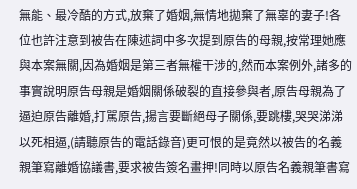無能、最冷酷的方式,放棄了婚姻,無情地拋棄了無辜的妻子!各位也許注意到被告在陳述詞中多次提到原告的母親,按常理她應與本案無關,因為婚姻是第三者無權干涉的,然而本案例外,諸多的事實說明原告母親是婚姻關係破裂的直接參與者,原告母親為了逼迫原告離婚,打駡原告,揚言要斷絕母子關係,要跳樓,哭哭涕涕以死相逼,(請聽原告的電話錄音)更可恨的是竟然以被告的名義親筆寫離婚協議書,要求被告簽名畫押!同時以原告名義親筆書寫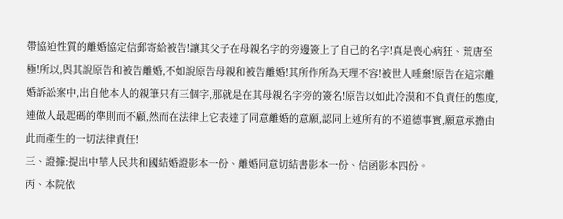帶協迫性質的離婚協定信郵寄給被告!讓其父子在母親名字的旁邊簽上了自己的名字!真是喪心病狂、荒唐至極!所以,與其說原告和被告離婚,不如說原告母親和被告離婚!其所作所為天理不容!被世人唾棄!原告在這宗離婚訴訟案中,出自他本人的親筆只有三個字,那就是在其母親名字旁的簽名!原告以如此冷漠和不負責任的態度,連做人最起碼的準則而不顧,然而在法律上它表達了同意離婚的意願,認同上述所有的不道德事實,願意承擔由此而產生的一切法律責任!
三、證據:提出中華人民共和國結婚證影本一份、離婚同意切結書影本一份、信函影本四份。
丙、本院依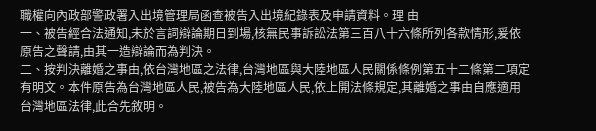職權向內政部警政署入出境管理局函查被告入出境紀錄表及申請資料。理 由
一、被告經合法通知,未於言詞辯論期日到場,核無民事訴訟法第三百八十六條所列各款情形,爰依原告之聲請,由其一造辯論而為判決。
二、按判決離婚之事由,依台灣地區之法律,台灣地區與大陸地區人民關係條例第五十二條第二項定有明文。本件原告為台灣地區人民,被告為大陸地區人民,依上開法條規定,其離婚之事由自應適用台灣地區法律,此合先敘明。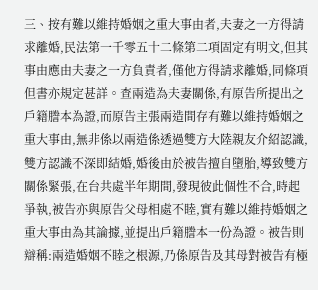三、按有難以維持婚姻之重大事由者,夫妻之一方得請求離婚,民法第一千零五十二條第二項固定有明文,但其事由應由夫妻之一方負責者,僅他方得請求離婚,同條項但書亦規定甚詳。查兩造為夫妻關係,有原告所提出之戶籍謄本為證,而原告主張兩造間存有難以維持婚姻之重大事由,無非係以兩造係透過雙方大陸親友介紹認識,雙方認識不深即結婚,婚後由於被告擅自墮胎,導致雙方關係緊張,在台共處半年期間,發現彼此個性不合,時起爭執,被告亦與原告父母相處不睦,實有難以維持婚姻之重大事由為其論據,並提出戶籍謄本一份為證。被告則辯稱:兩造婚姻不睦之根源,乃係原告及其母對被告有極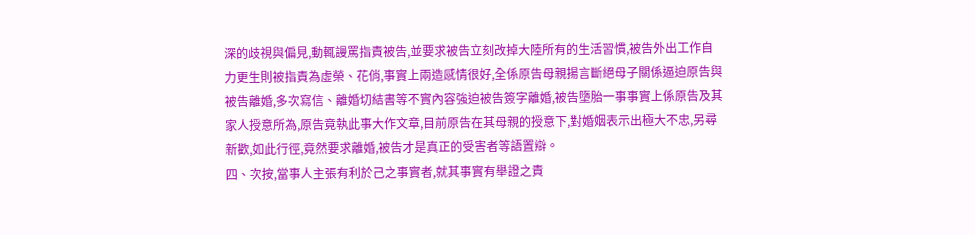深的歧視與偏見,動輒謾罵指責被告,並要求被告立刻改掉大陸所有的生活習慣,被告外出工作自力更生則被指責為虛榮、花俏,事實上兩造感情很好,全係原告母親揚言斷絕母子關係逼迫原告與被告離婚,多次寫信、離婚切結書等不實內容強迫被告簽字離婚,被告墮胎一事事實上係原告及其家人授意所為,原告竟執此事大作文章,目前原告在其母親的授意下,對婚姻表示出極大不忠,另尋新歡,如此行徑,竟然要求離婚,被告才是真正的受害者等語置辯。
四、次按,當事人主張有利於己之事實者,就其事實有舉證之責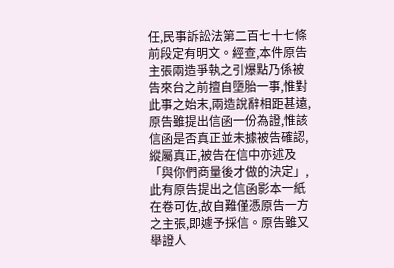任,民事訴訟法第二百七十七條前段定有明文。經查,本件原告主張兩造爭執之引爆點乃係被告來台之前擅自墮胎一事,惟對此事之始末,兩造說辭相距甚遠,原告雖提出信函一份為證,惟該信函是否真正並未據被告確認,縱屬真正,被告在信中亦述及「與你們商量後才做的決定」,此有原告提出之信函影本一紙在卷可佐,故自難僅憑原告一方之主張,即遽予採信。原告雖又舉證人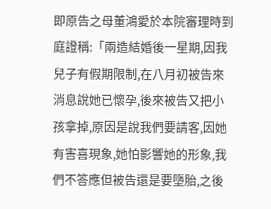即原告之母董鴻愛於本院審理時到庭證稱:「兩造結婚後一星期,因我兒子有假期限制,在八月初被告來消息說她已懷孕,後來被告又把小孩拿掉,原因是說我們要請客,因她有害喜現象,她怕影響她的形象,我們不答應但被告還是要墮胎,之後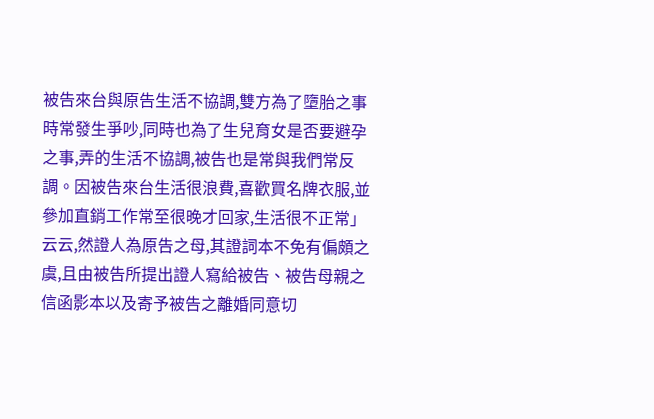被告來台與原告生活不協調,雙方為了墮胎之事時常發生爭吵,同時也為了生兒育女是否要避孕之事,弄的生活不協調,被告也是常與我們常反調。因被告來台生活很浪費,喜歡買名牌衣服,並參加直銷工作常至很晚才回家,生活很不正常」云云,然證人為原告之母,其證詞本不免有偏頗之虞,且由被告所提出證人寫給被告、被告母親之信函影本以及寄予被告之離婚同意切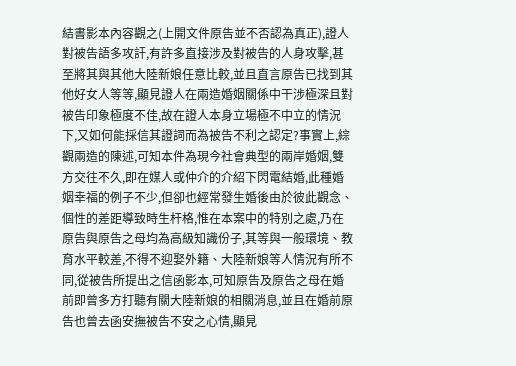結書影本內容觀之(上開文件原告並不否認為真正),證人對被告語多攻訐,有許多直接涉及對被告的人身攻擊,甚至將其與其他大陸新娘任意比較,並且直言原告已找到其他好女人等等,顯見證人在兩造婚姻關係中干涉極深且對被告印象極度不佳,故在證人本身立場極不中立的情況下,又如何能採信其證詞而為被告不利之認定?事實上,綜觀兩造的陳述,可知本件為現今社會典型的兩岸婚姻,雙方交往不久,即在媒人或仲介的介紹下閃電結婚,此種婚姻幸福的例子不少,但卻也經常發生婚後由於彼此觀念、個性的差距導致時生杆格,惟在本案中的特別之處,乃在原告與原告之母均為高級知識份子,其等與一般環境、教育水平較差,不得不迎娶外籍、大陸新娘等人情況有所不同,從被告所提出之信函影本,可知原告及原告之母在婚前即曾多方打聽有關大陸新娘的相關消息,並且在婚前原告也曾去函安撫被告不安之心情,顯見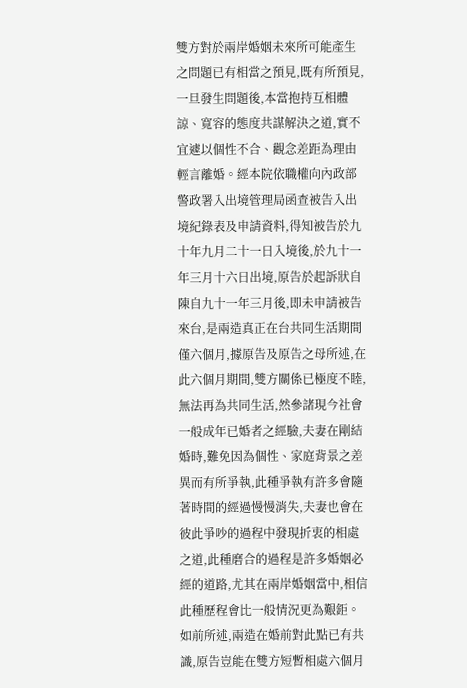雙方對於兩岸婚姻未來所可能產生之問題已有相當之預見,既有所預見,一旦發生問題後,本當抱持互相體諒、寬容的態度共謀解決之道,實不宜遽以個性不合、觀念差距為理由輕言離婚。經本院依職權向內政部警政署入出境管理局函查被告入出境紀錄表及申請資料,得知被告於九十年九月二十一日入境後,於九十一年三月十六日出境,原告於起訴狀自陳自九十一年三月後,即未申請被告來台,是兩造真正在台共同生活期間僅六個月,據原告及原告之母所述,在此六個月期間,雙方關係已極度不睦,無法再為共同生活,然參諸現今社會一般成年已婚者之經驗,夫妻在剛結婚時,難免因為個性、家庭背景之差異而有所爭執,此種爭執有許多會隨著時間的經過慢慢消失,夫妻也會在彼此爭吵的過程中發現折衷的相處之道,此種磨合的過程是許多婚姻必經的道路,尤其在兩岸婚姻當中,相信此種歷程會比一般情況更為艱鉅。如前所述,兩造在婚前對此點已有共識,原告豈能在雙方短暫相處六個月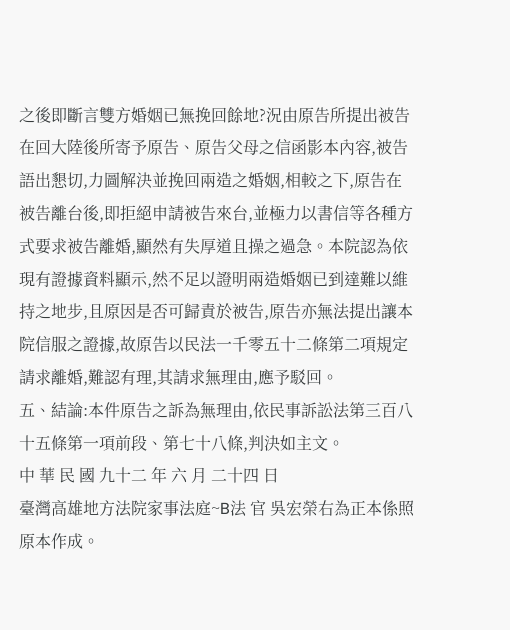之後即斷言雙方婚姻已無挽回餘地?況由原告所提出被告在回大陸後所寄予原告、原告父母之信函影本內容,被告語出懇切,力圖解決並挽回兩造之婚姻,相較之下,原告在被告離台後,即拒絕申請被告來台,並極力以書信等各種方式要求被告離婚,顯然有失厚道且操之過急。本院認為依現有證據資料顯示,然不足以證明兩造婚姻已到達難以維持之地步,且原因是否可歸責於被告,原告亦無法提出讓本院信服之證據,故原告以民法一千零五十二條第二項規定請求離婚,難認有理,其請求無理由,應予駁回。
五、結論:本件原告之訴為無理由,依民事訴訟法第三百八十五條第一項前段、第七十八條,判決如主文。
中 華 民 國 九十二 年 六 月 二十四 日
臺灣高雄地方法院家事法庭~B法 官 吳宏榮右為正本係照原本作成。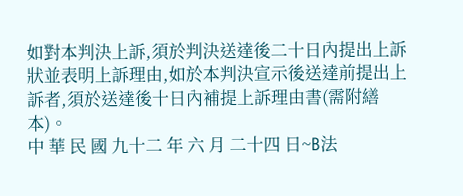如對本判決上訴,須於判決送達後二十日內提出上訴狀並表明上訴理由,如於本判決宣示後送達前提出上訴者,須於送達後十日內補提上訴理由書(需附繕本)。
中 華 民 國 九十二 年 六 月 二十四 日~B法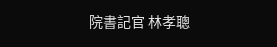院書記官 林孝聰